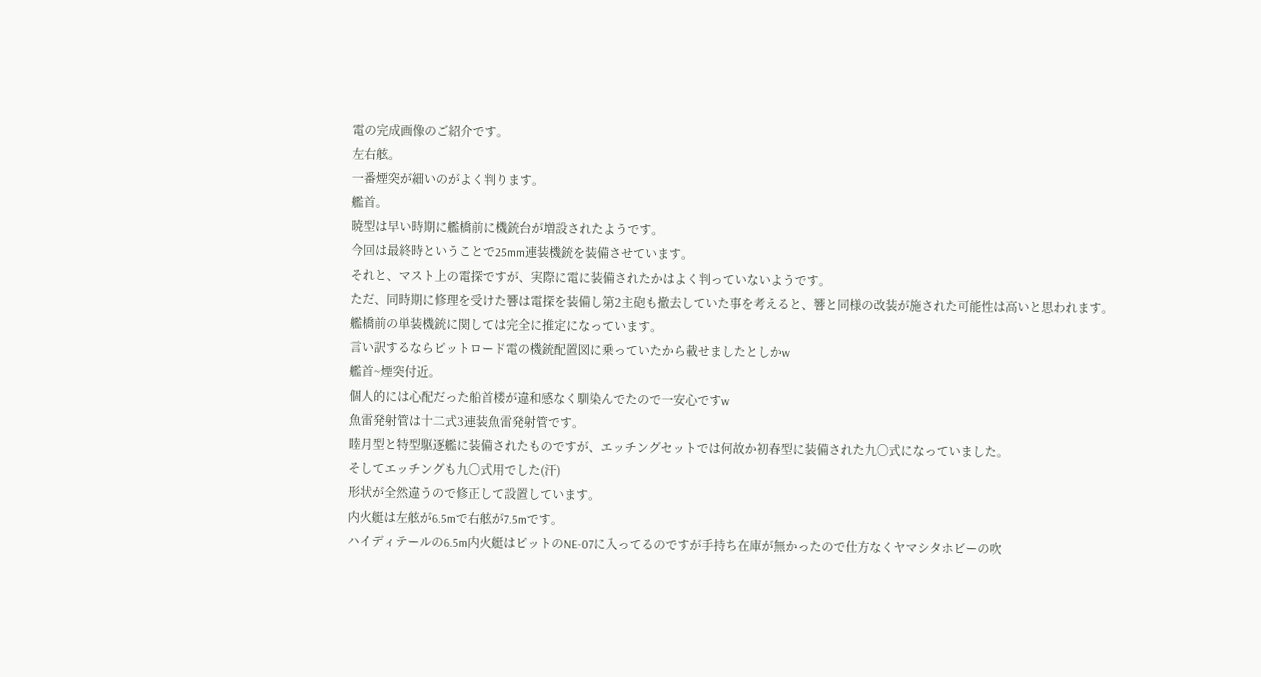電の完成画像のご紹介です。
左右舷。
一番煙突が細いのがよく判ります。
艦首。
暁型は早い時期に艦橋前に機銃台が増設されたようです。
今回は最終時ということで25mm連装機銃を装備させています。
それと、マスト上の電探ですが、実際に電に装備されたかはよく判っていないようです。
ただ、同時期に修理を受けた響は電探を装備し第2主砲も撤去していた事を考えると、響と同様の改装が施された可能性は高いと思われます。
艦橋前の単装機銃に関しては完全に推定になっています。
言い訳するならピットロード電の機銃配置図に乗っていたから載せましたとしかw
艦首~煙突付近。
個人的には心配だった船首楼が違和感なく馴染んでたので一安心ですw
魚雷発射管は十二式3連装魚雷発射管です。
睦月型と特型駆逐艦に装備されたものですが、エッチングセットでは何故か初春型に装備された九〇式になっていました。
そしてエッチングも九〇式用でした(汗)
形状が全然違うので修正して設置しています。
内火艇は左舷が6.5mで右舷が7.5mです。
ハイディテールの6.5m内火艇はピットのNE-07に入ってるのですが手持ち在庫が無かったので仕方なくヤマシタホビーの吹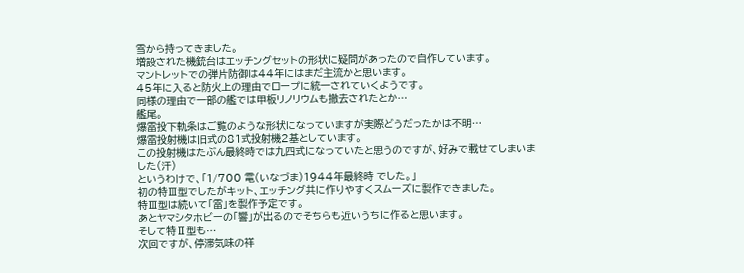雪から持ってきました。
増設された機銃台はエッチングセットの形状に疑問があったので自作しています。
マントレットでの弾片防御は44年にはまだ主流かと思います。
45年に入ると防火上の理由でロープに統一されていくようです。
同様の理由で一部の艦では甲板リノリウムも撤去されたとか…
艦尾。
爆雷投下軌条はご覧のような形状になっていますが実際どうだったかは不明…
爆雷投射機は旧式の81式投射機2基としています。
この投射機はたぶん最終時では九四式になっていたと思うのですが、好みで載せてしまいました(汗)
というわけで、「1/700 電(いなづま)1944年最終時 でした。」
初の特Ⅲ型でしたがキット、エッチング共に作りやすくスムーズに製作できました。
特Ⅲ型は続いて「雷」を製作予定です。
あとヤマシタホビーの「響」が出るのでそちらも近いうちに作ると思います。
そして特Ⅱ型も…
次回ですが、停滞気味の祥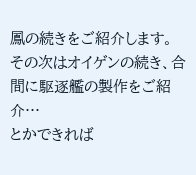鳳の続きをご紹介します。
その次はオイゲンの続き、合間に駆逐艦の製作をご紹介…
とかできれば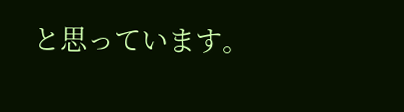と思っています。